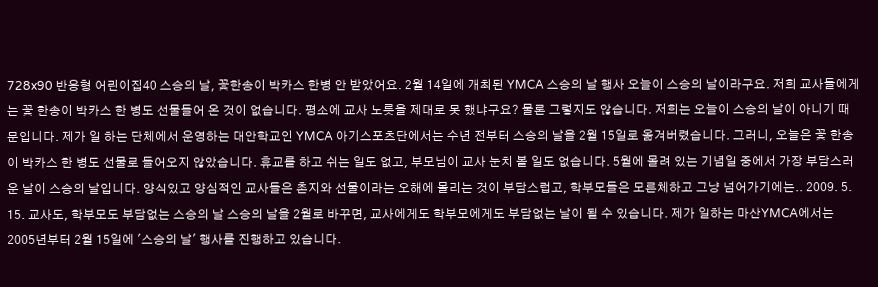728x90 반응형 어린이집40 스승의 날, 꽃한송이 박카스 한병 안 받았어요. 2월 14일에 개최된 YMCA 스승의 날 행사 오늘이 스승의 날이라구요. 저희 교사들에게는 꽃 한송이 박카스 한 병도 선물들어 온 것이 없습니다. 평소에 교사 노릇을 제대로 못 했냐구요? 물론 그렇지도 않습니다. 저희는 오늘이 스승의 날이 아니기 때문입니다. 제가 일 하는 단체에서 운영하는 대안학교인 YMCA 아기스포츠단에서는 수년 전부터 스승의 날을 2월 15일로 옮겨버렸습니다. 그러니, 오늘은 꽃 한송이 박카스 한 병도 선물로 들어오지 않았습니다. 휴교를 하고 쉬는 일도 없고, 부모님이 교사 눈치 볼 일도 없습니다. 5월에 몰려 있는 기념일 중에서 가장 부담스러운 날이 스승의 날입니다. 양식있고 양심적인 교사들은 촌지와 선물이라는 오해에 몰리는 것이 부담스럽고, 학부모들은 모른체하고 그냥 넘어가기에는.. 2009. 5. 15. 교사도, 학부모도 부담없는 스승의 날 스승의 날을 2월로 바꾸면, 교사에게도 학부모에게도 부담없는 날이 될 수 있습니다. 제가 일하는 마산YMCA에서는 2005년부터 2월 15일에 '스승의 날' 행사를 진행하고 있습니다.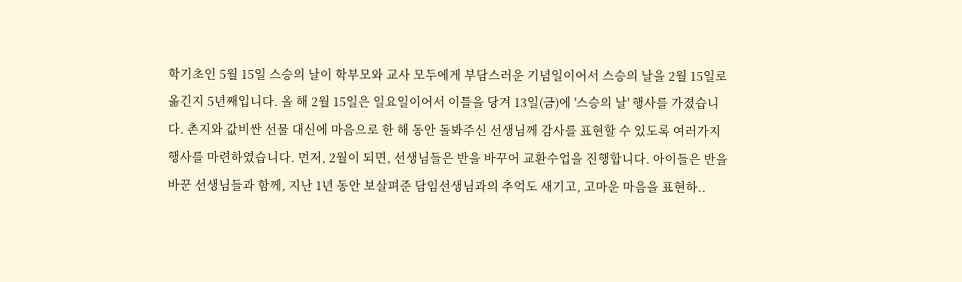학기초인 5월 15일 스승의 날이 학부모와 교사 모두에게 부담스러운 기념일이어서 스승의 날을 2월 15일로 옮긴지 5년째입니다. 올 해 2월 15일은 일요일이어서 이틀을 당겨 13일(금)에 '스승의 날' 행사를 가졌습니다. 촌지와 값비싼 선물 대신에 마음으로 한 해 동안 돌봐주신 선생님께 감사를 표현할 수 있도록 여러가지 행사를 마련하였습니다. 먼저, 2월이 되면, 선생님들은 반을 바꾸어 교환수업을 진행합니다. 아이들은 반을 바꾼 선생님들과 함께, 지난 1년 동안 보살펴준 담임선생님과의 추억도 새기고, 고마운 마음을 표현하..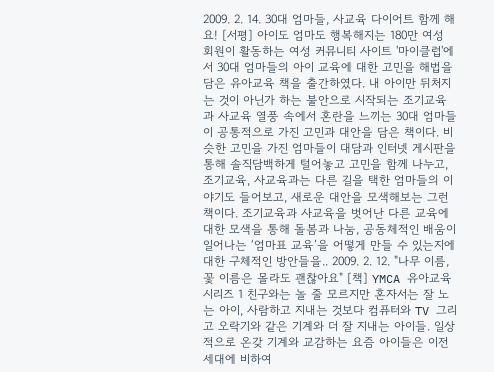2009. 2. 14. 30대 엄마들, 사교육 다이어트 함께 해요! [서평] 아이도 엄마도 행복해지는 180만 여성 회원이 활동하는 여성 커뮤니티 사이트 '마이클럽'에서 30대 엄마들의 아이 교육에 대한 고민을 해법을 담은 유아교육 책을 출간하였다. 내 아이만 뒤처지는 것이 아닌가 하는 불안으로 시작되는 조기교육과 사교육 열풍 속에서 혼란을 느끼는 30대 엄마들이 공통적으로 가진 고민과 대안을 담은 책이다. 비슷한 고민을 가진 엄마들이 대담과 인터넷 게시판을 통해 솔직담백하게 털어놓고 고민을 함께 나누고, 조기교육, 사교육과는 다른 길을 택한 엄마들의 이야기도 들어보고, 새로운 대안을 모색해보는 그런 책이다. 조기교육과 사교육을 벗어난 다른 교육에 대한 모색을 통해 돌봄과 나눔, 공동체적인 배움이 일어나는 ‘엄마표 교육’을 어떻게 만들 수 있는지에 대한 구체적인 방안들을.. 2009. 2. 12. "나무 이름, 꽃 이름은 몰라도 괜찮아요" [책] YMCA 유아교육시리즈 1 친구와는 놀 줄 모르지만 혼자서는 잘 노는 아이, 사람하고 지내는 것보다 컴퓨터와 TV 그리고 오락기와 같은 기계와 더 잘 지내는 아이들. 일상적으로 온갖 기계와 교감하는 요즘 아이들은 이전세대에 비하여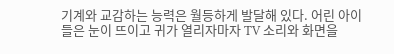기계와 교감하는 능력은 월등하게 발달해 있다. 어린 아이들은 눈이 뜨이고 귀가 열리자마자 TV 소리와 화면을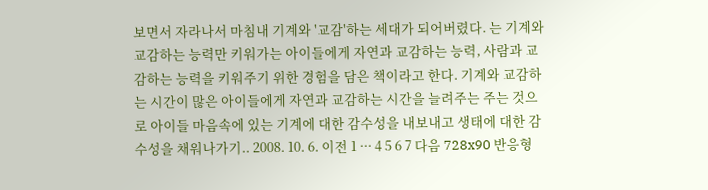보면서 자라나서 마침내 기계와 '교감'하는 세대가 되어버렸다. 는 기계와 교감하는 능력만 키워가는 아이들에게 자연과 교감하는 능력, 사람과 교감하는 능력을 키워주기 위한 경험을 담은 책이라고 한다. 기계와 교감하는 시간이 많은 아이들에게 자연과 교감하는 시간을 늘려주는 주는 것으로 아이들 마음속에 있는 기계에 대한 감수성을 내보내고 생태에 대한 감수성을 채워나가기.. 2008. 10. 6. 이전 1 ··· 4 5 6 7 다음 728x90 반응형